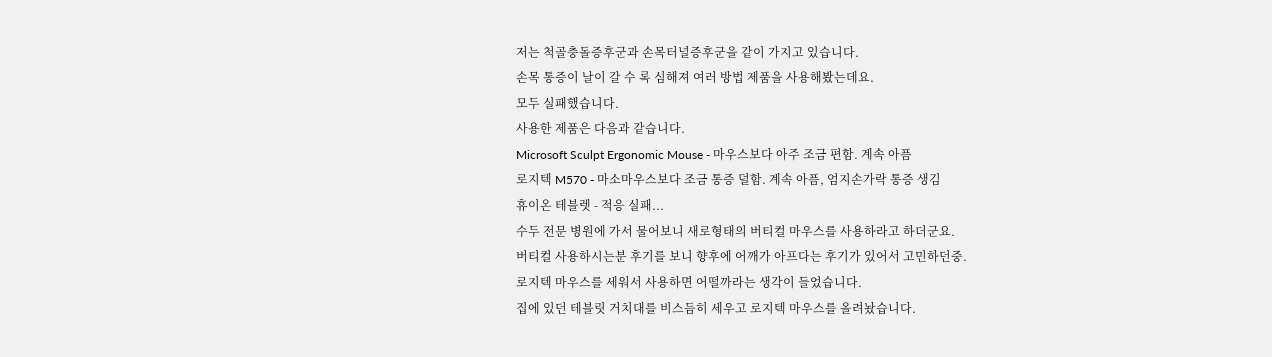저는 척골충돌증후군과 손목터널증후군을 같이 가지고 있습니다.
손목 통증이 날이 갈 수 록 심해져 여러 방법 제품을 사용해봤는데요.
모두 실패했습니다.
사용한 제품은 다음과 같습니다.
Microsoft Sculpt Ergonomic Mouse - 마우스보다 아주 조금 편함. 계속 아픔
로지텍 M570 - 마소마우스보다 조금 통증 덜함. 계속 아픔, 엄지손가락 통증 생김
휴이온 테블렛 - 적응 실패...
수두 전문 병원에 가서 물어보니 새로형태의 버티컬 마우스를 사용하라고 하더군요.
버티컬 사용하시는분 후기를 보니 향후에 어깨가 아프다는 후기가 있어서 고민하던중.
로지텍 마우스를 세워서 사용하면 어떨까라는 생각이 들었습니다.
집에 있던 테블릿 거치대를 비스듬히 세우고 로지텍 마우스를 올려놨습니다.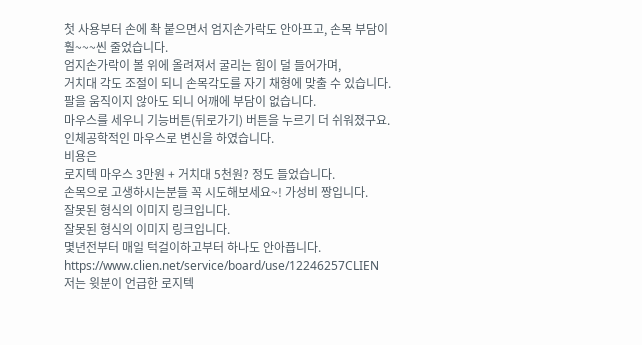첫 사용부터 손에 촥 붙으면서 엄지손가락도 안아프고, 손목 부담이 훨~~~씬 줄었습니다.
엄지손가락이 볼 위에 올려져서 굴리는 힘이 덜 들어가며,
거치대 각도 조절이 되니 손목각도를 자기 채형에 맞출 수 있습니다.
팔을 움직이지 않아도 되니 어깨에 부담이 없습니다.
마우스를 세우니 기능버튼(뒤로가기) 버튼을 누르기 더 쉬워졌구요. 인체공학적인 마우스로 변신을 하였습니다.
비용은
로지텍 마우스 3만원 + 거치대 5천원? 정도 들었습니다.
손목으로 고생하시는분들 꼭 시도해보세요~! 가성비 짱입니다.
잘못된 형식의 이미지 링크입니다.
잘못된 형식의 이미지 링크입니다.
몇년전부터 매일 턱걸이하고부터 하나도 안아픕니다.
https://www.clien.net/service/board/use/12246257CLIEN
저는 윗분이 언급한 로지텍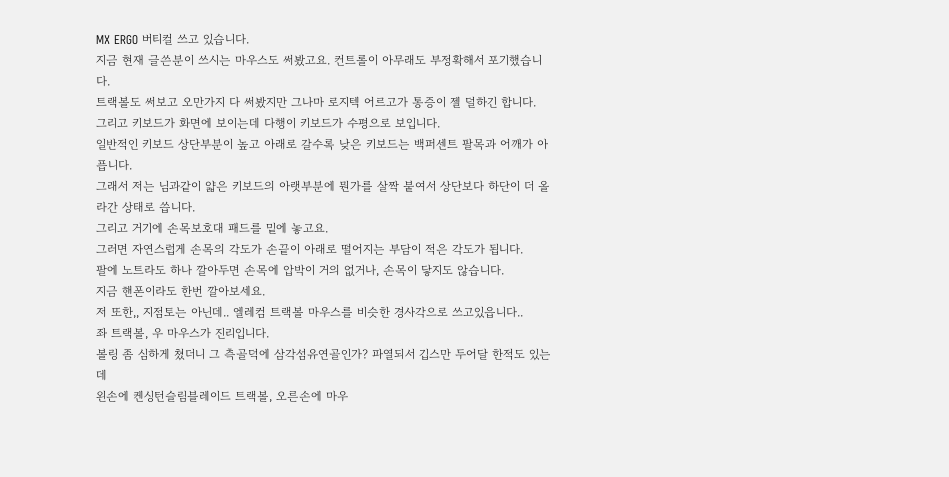MX ERGO 버티컬 쓰고 있습니다.
지금 현재 글쓴분이 쓰시는 마우스도 써봤고요. 컨트롤이 아무래도 부정확해서 포기했습니다.
트랙볼도 써보고 오만가지 다 써봤지만 그나마 로지텍 어르고가 통증이 젤 덜하긴 합니다.
그리고 키보드가 화면에 보이는데 다행이 키보드가 수평으로 보입니다.
일반적인 키보드 상단부분이 높고 아래로 갈수록 낮은 키보드는 백퍼센트 팔목과 어깨가 아픕니다.
그래서 저는 님과같이 얇은 키보드의 아랫부분에 뭔가를 살짝 붙여서 상단보다 하단이 더 올라간 상태로 씁니다.
그리고 거기에 손목보호대 패드를 밑에 놓고요.
그러면 자연스럽게 손목의 각도가 손끝이 아래로 떨어지는 부담이 적은 각도가 됩니다.
팔에 노트라도 하나 깔아두면 손목에 압박이 거의 없거나, 손목이 닿지도 않습니다.
지금 핸폰이라도 한번 깔아보세요.
저 또한,, 지점토는 아닌데.. 엘레컴 트랙볼 마우스를 비슷한 경사각으로 쓰고있읍니다..
좌 트랙볼, 우 마우스가 진리입니다.
볼링 좀 심하게 쳤더니 그 측골덕에 삼각섬유연골인가? 파열되서 깁스만 두어달 한적도 있는데
왼손에 켄싱턴슬림블레이드 트랙볼, 오른손에 마우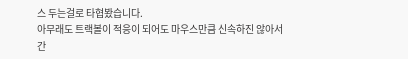스 두는걸로 타협봤습니다.
아무래도 트랙볼이 적응이 되어도 마우스만큼 신속하진 않아서
간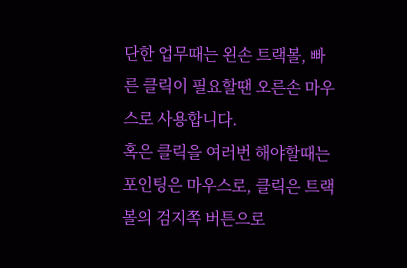단한 업무때는 왼손 트랙볼, 빠른 클릭이 필요할땐 오른손 마우스로 사용합니다.
혹은 클릭을 여러번 해야할때는 포인팅은 마우스로, 클릭은 트랙볼의 검지쪽 버튼으로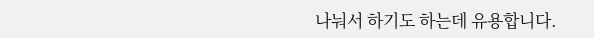나눠서 하기도 하는데 유용합니다.